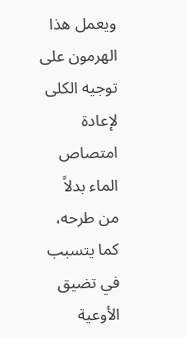ويعمل هذا الهرمون على توجيه الكلى لإعادة امتصاص الماء بدلاً من طرحه، كما يتسبب في تضيق الأوعية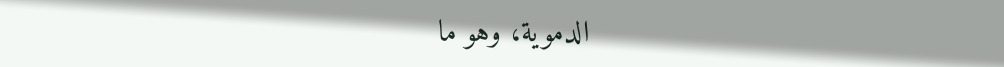الدموية، وهو ما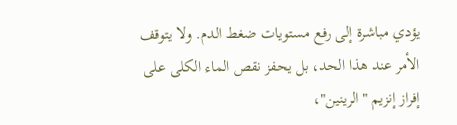يؤدي مباشرة إلى رفع مستويات ضغط الدم. ولا يتوقف الأمر عند هذا الحد، بل يحفز نقص الماء الكلى على إفراز إنزيم "الرينين"،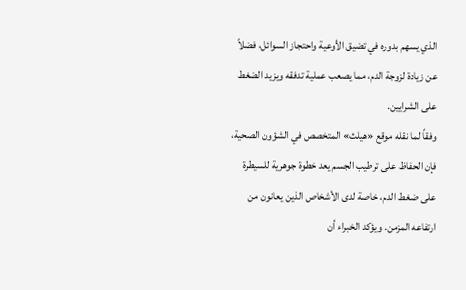الذي يسهم بدوره في تضيق الأوعية واحتجاز السوائل، فضلاً عن زيادة لزوجة الدم، مما يصعب عملية تدفقه ويزيد الضغط على الشرايين.
وفقاً لما نقله موقع «هيلث» المتخصص في الشؤون الصحية، فإن الحفاظ على ترطيب الجسم يعد خطوة جوهرية للسيطرة على ضغط الدم، خاصة لدى الأشخاص الذين يعانون من ارتفاعه المزمن. ويؤكد الخبراء أن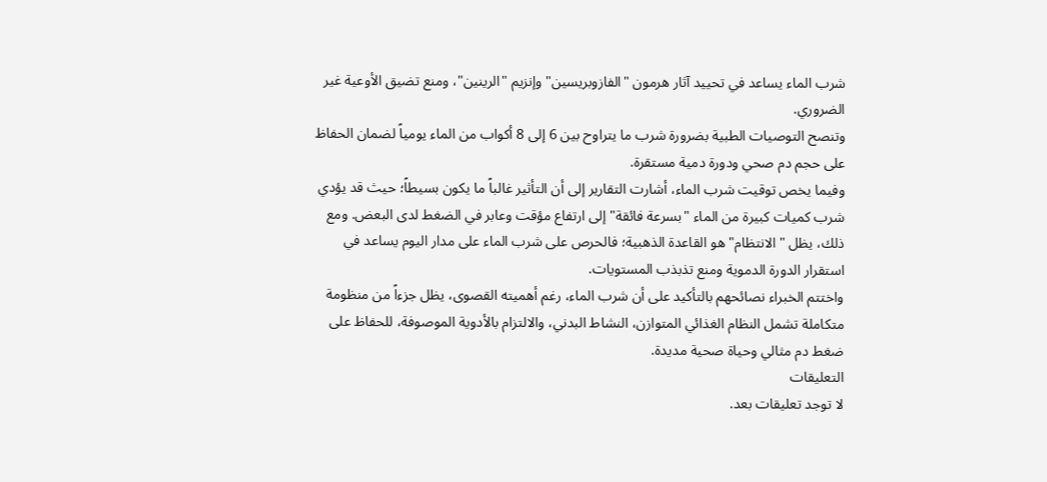شرب الماء يساعد في تحييد آثار هرمون "الفازوبريسين" وإنزيم "الرينين"، ومنع تضيق الأوعية غير الضروري.
وتنصح التوصيات الطبية بضرورة شرب ما يتراوح بين 6 إلى 8 أكواب من الماء يومياً لضمان الحفاظ على حجم دم صحي ودورة دمية مستقرة.
وفيما يخص توقيت شرب الماء، أشارت التقارير إلى أن التأثير غالباً ما يكون بسيطاً؛ حيث قد يؤدي شرب كميات كبيرة من الماء "بسرعة فائقة" إلى ارتفاع مؤقت وعابر في الضغط لدى البعض. ومع ذلك، يظل "الانتظام" هو القاعدة الذهبية؛ فالحرص على شرب الماء على مدار اليوم يساعد في استقرار الدورة الدموية ومنع تذبذب المستويات.
واختتم الخبراء نصائحهم بالتأكيد على أن شرب الماء، رغم أهميته القصوى، يظل جزءاً من منظومة متكاملة تشمل النظام الغذائي المتوازن، النشاط البدني، والالتزام بالأدوية الموصوفة، للحفاظ على ضغط دم مثالي وحياة صحية مديدة.
التعليقات
لا توجد تعليقات بعد.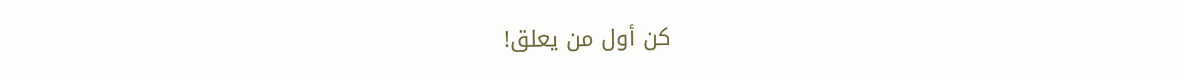كن أول من يعلق!